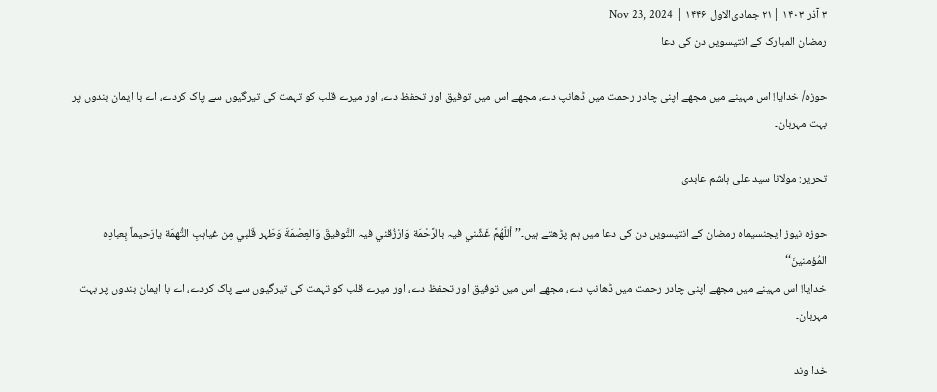۳ آذر ۱۴۰۳ |۲۱ جمادی‌الاول ۱۴۴۶ | Nov 23, 2024
رمضان المبارک کے انتیسویں دن کی دعا

حوزہ/ خدایا! اس مہینے میں مجھے اپنی چادر رحمت میں ڈھانپ دے، مجھے اس میں توفیق اور تحفظ دے، اور میرے قلب کو تہمت کی تیرگیوں سے پاک کردے، اے با ایمان بندوں پر بہت مہربان۔

تحریر: مولانا سید علی ہاشم عابدی

حوزہ نیوز ایجنسیماہ رمضان کے انتیسویں دن کی دعا میں ہم پڑھتے ہیں۔’’أللّهُمَّ غَشِّني فيہ بالرَّحْمَة وَارْزُقني فيہ التَّوفيقَ وَالعِصْمَةَ وَطَہر قَلبي مِن غياہبِ التُّهمَة يارَحيماً بِعبادِہ المُؤمنينَ‘‘
خدایا! اس مہینے میں مجھے اپنی چادر رحمت میں ڈھانپ دے، مجھے اس میں توفیق اور تحفظ دے، اور میرے قلب کو تہمت کی تیرگیوں سے پاک کردے، اے با ایمان بندوں پر بہت مہربان۔

خدا وند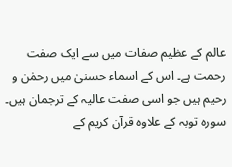عالم کے عظیم صفات میں سے ایک صفت رحمت ہے۔ اس کے اسماء حسنیٰ میں رحمٰن و رحیم ہیں جو اسی صفت عالیہ کے ترجمان ہیں۔
سورہ توبہ کے علاوہ قرآن کریم کے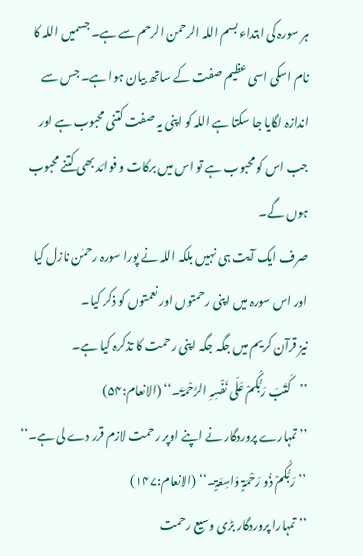ہر سورہ کی ابتداء بسم اللہ الرحمن الرحم سے ہے۔ جسمیں اللہ کا نام اسکی اسی عظیم صفت کے ساتھ بیان ہوا ہے۔ جس سے اندازہ لگایا جا سکتا ہے اللہ کو اپنی یہ صفت کتنی محبوب ہے اور جب اس کو محبوب ہے تو اس میں برکات و فوائد بھی کتنے محبوب ہوں گے۔
صرف ایک آیت ہی نہیں بلکہ اللہ نے پورا سورہ رحمٰن نازل کیا اور اس سورہ میں اپنی رحمتوں اور نعمتوں کو ذکر کیا۔
نیز قرآن کریم میں جگہ جگہ اپنی رحمت کا تذکرہ کیا ہے۔
’’کَتَبَ رَبُّکُمْ عَلَی نَفْسِہِ الرَّحْمَۃَ۔‘‘ (الانعام:۵۴)
’’ تمہارے پروردگار نے اپنے اوپر رحمت لازم قرر دے لی ہے۔‘‘
’’رَبُّکُمْ ذُو رَحْمَۃٍ وَاسِعَۃٍ۔‘‘ (الانعام:۱۴۷)
’’تمہارا پروردگار بڑی وسیع رحمت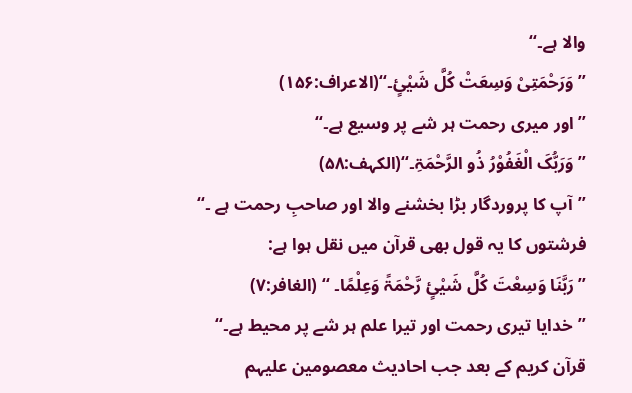والا ہے۔‘‘
’’وَرَحْمَتِیْ وَسِعَتْ کُلَّ شَیْئٍ۔‘‘(الاعراف:۱۵۶)
’’ اور میری رحمت ہر شے پر وسیع ہے۔‘‘
’’وَرَبُّکَ الْغَفُوْرُ ذُو الرَّحْمَۃِ۔‘‘(الکہف:۵۸)
’’آپ کا پروردگار بڑا بخشنے والا اور صاحبِ رحمت ہے ۔‘‘
فرشتوں کا یہ قول بھی قرآن میں نقل ہوا ہے:
’’رَبَّنَا وَسِعْتَ کُلَّ شَیْئٍ رَّحْمَۃً وَعِلْمًا۔ ‘‘ (الغافر:۷)
’’خدایا تیری رحمت اور تیرا علم ہر شے پر محیط ہے۔‘‘
قرآن کریم کے بعد جب احادیث معصومین علیہم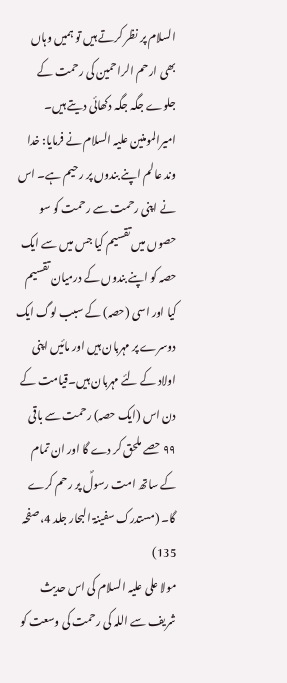السلام پر نظر کرتے ہیں تو ہمیں وہاں بھی ارحم الراحمین کی رحمت کے جلوے جگہ جگہ دکھائی دیتے ہیں۔
امیرالمومنین علیہ السلام نے فرمایا: خدا وند عالم اپنے بندوں پر رحیم ہے۔ اس نے اپنی رحمت سے رحمت کو سو حصوں میں تقسیم کیا جس میں سے ایک حصہ کو اپنے بندوں کے درمیان تقسیم کیا اور اسی (حصہ) کے سبب لوگ ایک دوسرے پر مہربان ہیں اور مائیں اپنی اولاد کے لئے مہربان ہیں۔قیامت کے دن اس (ایک حصہ) رحمت سے باقی ۹۹ حصے ملحق کر دے گا اور ان تمام کے ساتھ امت رسولؐ پر رحم کرے گا۔ (مستدرک سفینۃ البحار جلد 4، صفحہ 135)
مولا علی علیہ السلام کی اس حدیث شریف سے اللہ کی رحمت کی وسعت کو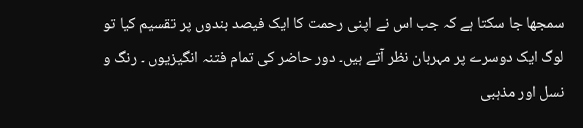سمجھا جا سکتا ہے کہ جب اس نے اپنی رحمت کا ایک فیصد بندوں پر تقسیم کیا تو لوگ ایک دوسرے پر مہربان نظر آتے ہیں۔ دور حاضر کی تمام فتنہ انگیزیوں ۔ رنگ و نسل اور مذہبی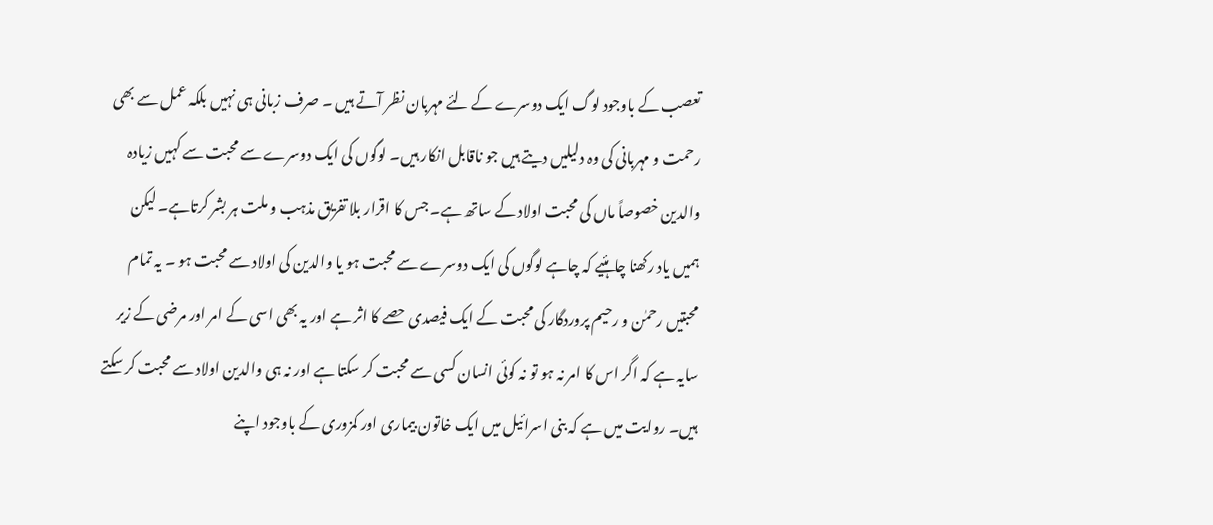تعصب کے باوجود لوگ ایک دوسرے کے لئے مہربان نظر آتے ہیں ۔ صرف زبانی ہی نہیں بلکہ عمل سے بھی رحمت و مہربانی کی وہ دلیلیں دیتے ہیں جو ناقابل انکار ہیں۔ لوگوں کی ایک دوسرے سے محبت سے کہیں زیادہ والدین خصوصاً ماں کی محبت اولاد کے ساتھ ہے۔ جس کا اقرار بلا تفریق مذہب و ملت ہر بشر کرتاہے۔ لیکن ہمیں یاد رکھنا چاہئیے کہ چاہے لوگوں کی ایک دوسرے سے محبت ہو یا والدین کی اولاد سے محبت ہو ۔ یہ تمام محبتیں رحمٰن و رحیم پروردگار کی محبت کے ایک فیصدی حصے کا اثر ہے اور یہ بھی اسی کے امر اور مرضی کے زیر سایہ ہے کہ اگر اس کا امر نہ ہو تو نہ کوئی انسان کسی سے محبت کر سکتا ہے اور نہ ہی والدین اولاد سے محبت کر سکتے ہیں۔ روایت میں ہے کہ بنی اسرائیل میں ایک خاتون بیماری اور کمزوری کے باوجود اپنے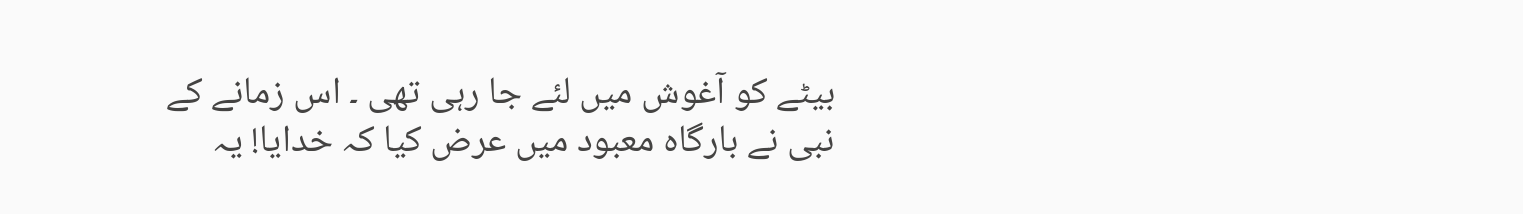بیٹے کو آغوش میں لئے جا رہی تھی ۔ اس زمانے کے نبی نے بارگاہ معبود میں عرض کیا کہ خدایا! یہ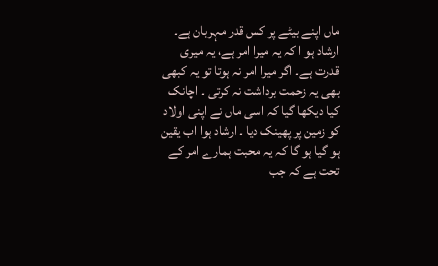ماں اپنے بیٹے پر کس قدر مہربان ہے۔ ارشاد ہو ا کہ یہ میرا امر ہے، یہ میری قدرت ہے۔ اگر میرا امر نہ ہوتا تو یہ کبھی بھی یہ زحمت برداشت نہ کرتی ۔ اچانک کیا دیکھا گیا کہ اسی ماں نے اپنی اولاد کو زمین پر پھینک دیا ۔ ارشاد ہوا اب یقین ہو گیا ہو گا کہ یہ محبت ہمارے امر کے تحت ہے کہ جب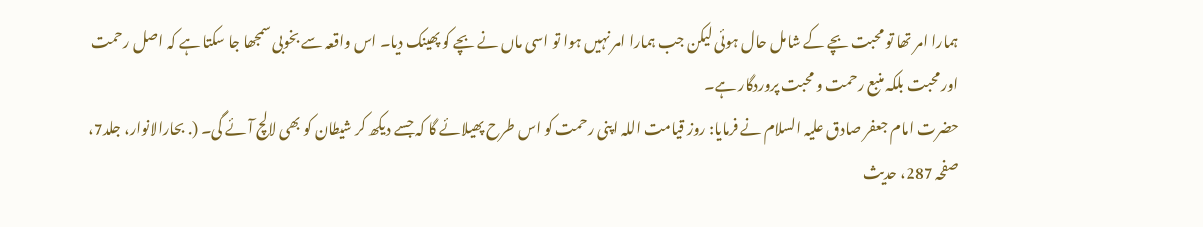ہمارا امر تھا تو محبت بچے کے شامل حال ہوئی لیکن جب ہمارا امر نہیں ہوا تو اسی ماں نے بچے کو پھینک دیا۔ اس واقعہ سے بخوبی سمجھا جا سکتا ہے کہ اصل رحمت اور محبت بلکہ منبع رحمت و محبت پروردگار ہے۔
حضرت امام جعفر صادق علیہ السلام نے فرمایا: روز قیامت اللہ اپنی رحمت کو اس طرح پھیلائے گا کہ جسے دیکھ کر شیطان کو بھی لالچ آئے گی۔ (. بحارالانوار، جلد7، صفحہ 287، حدیث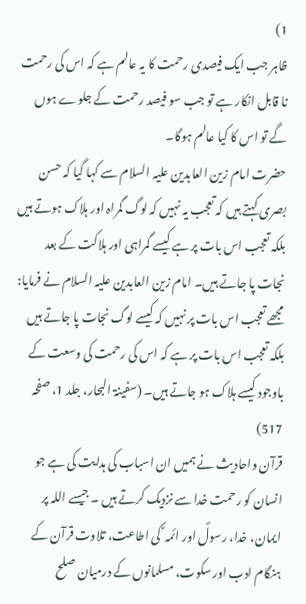1)
ظاہر جب ایک فیصدی رحمت کا یہ عالم ہے کہ اس کی رحمت نا قابل انکار ہے تو جب سو فیصد رحمت کے جلوے ہوں گے تو اس کا کیا عالم ہوگا۔
حضرت امام زین العابدین علیہ السلام سے کہا گیا کہ حسن بصری کہتے ہیں کہ تعجب یہ نہیں کہ لوگ گمراہ اور ہلاک ہوتے ہیں بلکہ تعجب اس بات پر ہے کیسے گمراہی اور ہلاکت کے بعد نجات پا جاتے ہیں۔ امام زین العابدین علیہ السلام نے فرمایا: مجھے تعجب اس بات پر نہیں کہ کیسے لوگ نجات پا جاتے ہیں بلکہ تعجب اس بات پر ہے کہ اس کی رحمت کی وسعت کے باوجود کیسے ہلاک ہو جاتے ہیں۔ (سفینۃ البحار، جلد 1، صفحہ 517)
قرآن واحادیث نے ہمیں ان اسباب کی ہدایت کی ہے جو انسان کو رحمت خدا سے نزدیک کرتے ہیں ۔ جیسے اللہ پر ایمان، خدا، رسولؐ اور ائمہ ؑ کی اطاعت، تلاوت قرآن کے ہنگام ادب اور سکوت، مسلمانوں کے درمیان صلح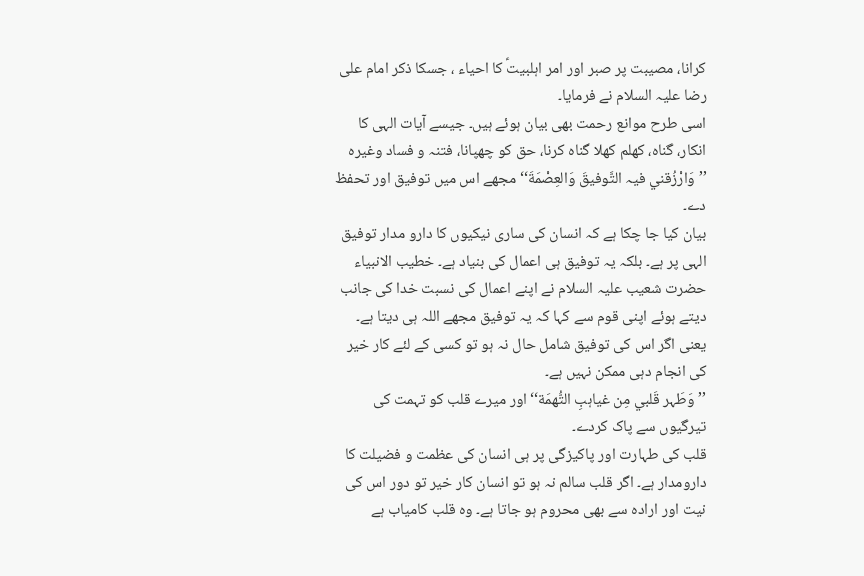کرانا، مصیبت پر صبر اور امر اہلبیتؑ کا احیاء ، جسکا ذکر امام علی رضا علیہ السلام نے فرمایا۔
اسی طرح موانع رحمت بھی بیان ہوئے ہیں۔ جیسے آیات الہی کا انکار، گناہ، کھلم کھلا گناہ کرنا، حق کو چھپانا، فتنہ و فساد وغیرہ
’’وَارْزُقني فيہ التَّوفيقَ وَالعِصْمَةَ‘‘ مجھے اس میں توفیق اور تحفظ دے۔
بیان کیا جا چکا ہے کہ انسان کی ساری نیکیوں کا دارو مدار توفیق الہی پر ہے۔ بلکہ یہ توفیق ہی اعمال کی بنیاد ہے۔ خطیب الانبیاء حضرت شعیب علیہ السلام نے اپنے اعمال کی نسبت خدا کی جانب دیتے ہوئے اپنی قوم سے کہا کہ یہ توفیق مجھے اللہ ہی دیتا ہے۔ یعنی اگر اس کی توفیق شامل حال نہ ہو تو کسی کے لئے کار خیر کی انجام دہی ممکن نہیں ہے۔
’’وَطَہر قَلبي مِن غياہبِ التُّهمَة‘‘اور میرے قلب کو تہمت کی تیرگیوں سے پاک کردے۔
قلب کی طہارت اور پاکیزگی پر ہی انسان کی عظمت و فضیلت کا دارومدار ہے۔ اگر قلب سالم نہ ہو تو انسان کار خیر تو دور اس کی نیت اور ارادہ سے بھی محروم ہو جاتا ہے۔ وہ قلب کامیاب ہے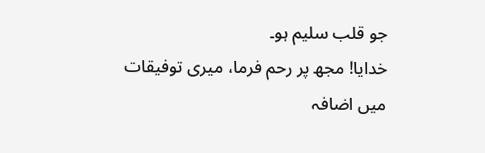جو قلب سلیم ہو۔
خدایا! مجھ پر رحم فرما، میری توفیقات میں اضافہ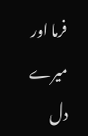فرما اور میرے دل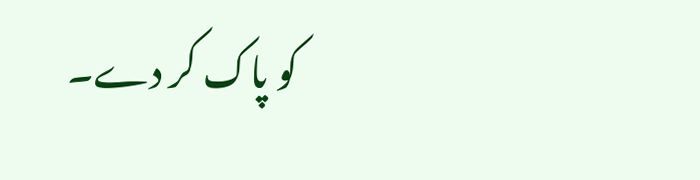کو پاک کر دے۔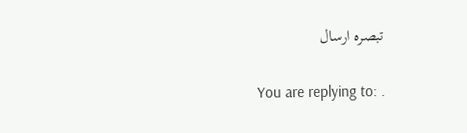تبصرہ ارسال

You are replying to: .